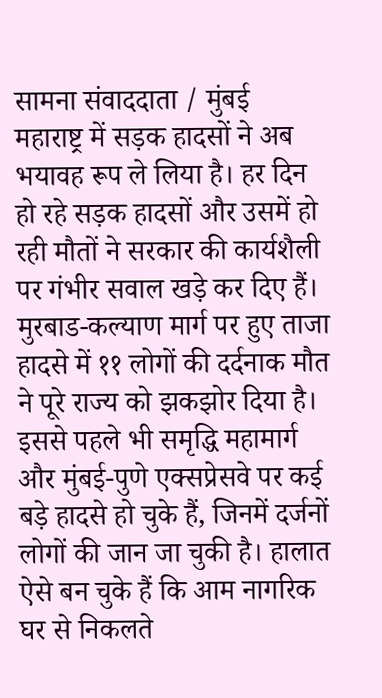सामना संवाददाता / मुंबई
महाराष्ट्र में सड़क हादसों ने अब भयावह रूप ले लिया है। हर दिन हो रहे सड़क हादसों और उसमें हो रही मौतों ने सरकार की कार्यशैली पर गंभीर सवाल खड़े कर दिए हैं। मुरबाड-कल्याण मार्ग पर हुए ताजा हादसे में ११ लोगों की दर्दनाक मौत ने पूरे राज्य को झकझोर दिया है। इससे पहले भी समृद्धि महामार्ग और मुंबई-पुणे एक्सप्रेसवे पर कई बड़े हादसे हो चुके हैं, जिनमें दर्जनों लोगों की जान जा चुकी है। हालात ऐसे बन चुके हैं कि आम नागरिक घर से निकलते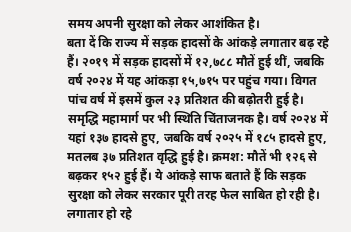समय अपनी सुरक्षा को लेकर आशंकित है।
बता दें कि राज्य में सड़क हादसों के आंकड़े लगातार बढ़ रहे हैं। २०१९ में सड़क हादसों में १२,७८८ मौतें हुई थीं, जबकि वर्ष २०२४ में यह आंकड़ा १५,७१५ पर पहुंच गया। विगत पांच वर्ष में इसमें कुल २३ प्रतिशत की बढ़ोतरी हुई है। समृद्धि महामार्ग पर भी स्थिति चिंताजनक है। वर्ष २०२४ में यहां १३७ हादसे हुए, जबकि वर्ष २०२५ में १८५ हादसे हुए, मतलब ३७ प्रतिशत वृद्धि हुई है। क्रमश: मौतें भी १२६ से बढ़कर १५२ हुई हैं। ये आंकड़े साफ बताते हैं कि सड़क सुरक्षा को लेकर सरकार पूरी तरह फेल साबित हो रही है। लगातार हो रहे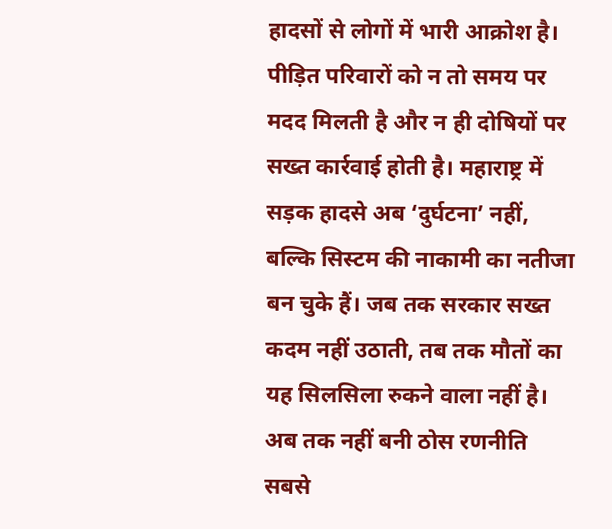हादसों से लोगों में भारी आक्रोश है। पीड़ित परिवारों को न तो समय पर मदद मिलती है और न ही दोषियों पर सख्त कार्रवाई होती है। महाराष्ट्र में सड़क हादसे अब ‘दुर्घटना’ नहीं, बल्कि सिस्टम की नाकामी का नतीजा बन चुके हैं। जब तक सरकार सख्त कदम नहीं उठाती, तब तक मौतों का यह सिलसिला रुकने वाला नहीं है।
अब तक नहीं बनी ठोस रणनीति
सबसे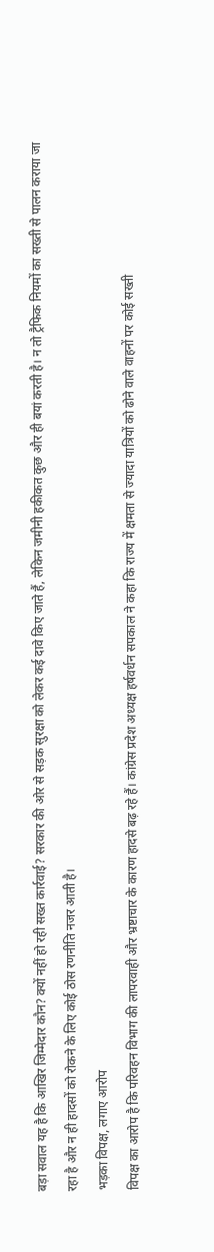बड़ा सवाल यह है कि आखिर जिम्मेदार कौन? क्यों नहीं हो रही सख्त कार्रवाई? सरकार की ओर से सड़क सुरक्षा को लेकर कई दावे किए जाते हैं, लेकिन जमीनी हकीकत कुछ और ही बयां करती है। न तो ट्रैफिक नियमों का सख्ती से पालन कराया जा रहा है और न ही हादसों को रोकने के लिए कोई ठोस रणनीति नजर आती है।
भड़का विपक्ष, लगाए आरोप
विपक्ष का आरोप है कि परिवहन विभाग की लापरवाही और भ्रष्टाचार के कारण हादसे बढ़ रहे हैं। कांग्रेस प्रदेश अध्यक्ष हर्षवर्धन सपकाल ने कहा कि राज्य में क्षमता से ज्यादा यात्रियों को ढोने वाले वाहनों पर कोई सख्ती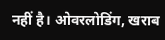नहीं है। ओवरलोडिंग, खराब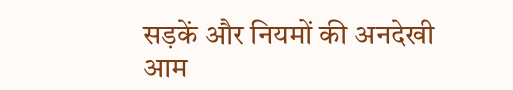सड़कें और नियमों की अनदेखी आम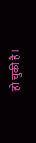हो चुकी है।